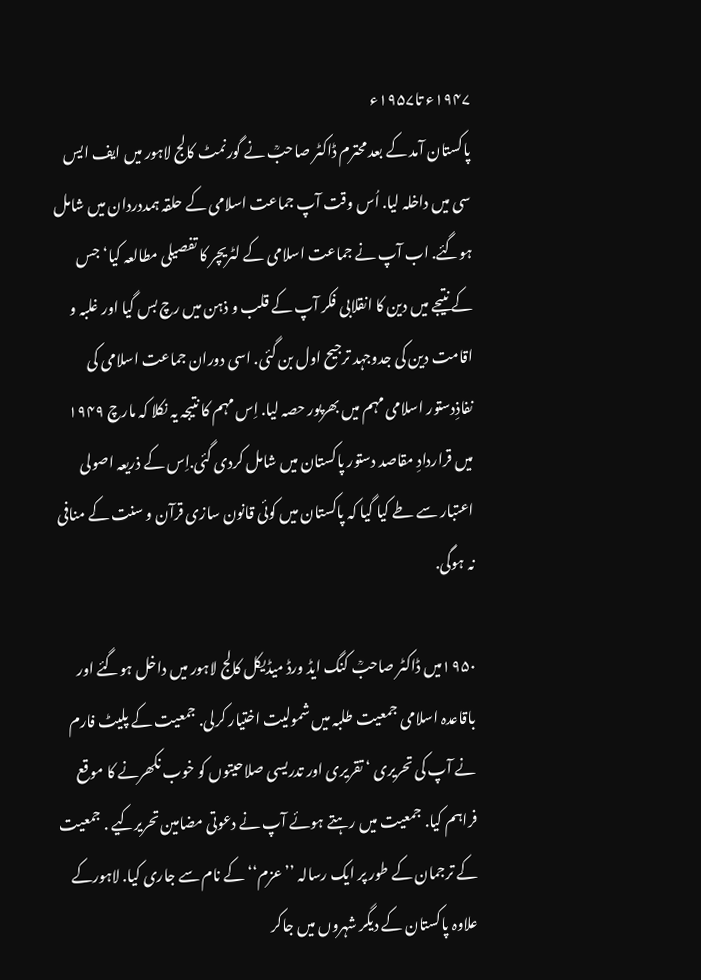۱۹۴۷ء تا۱۹۵۷ء
پاکستان آمد کے بعد محترم ڈاکٹر صاحبؒ نے گورنمٹ کالج لاہور میں ایف ایس سی میں داخلہ لیا. اُس وقت آپ جماعت اسلامی کے حلقہ ہمددردان میں شامل ہوگئے. اب آپ نے جماعت اسلامی کے لٹریچر کا تفصیلی مطالعہ کیا‘ جس کے نتیجے میں دین کا انقلابی فکر آپ کے قلب و ذہن میں رچ بس گیا اور غلبہ و اقامت دین کی جدوجہد ترجیح اول بن گئی. اسی دوران جماعت اسلامی کی نفاذِدستور اسلامی مہم میں بھرپور حصہ لیا. اِس مہم کا نتیجہ یہ نکلا کہ مارچ ۱۹۴۹ میں قراردادِ مقاصد دستور پاکستان میں شامل کردی گئی.اِس کے ذریعہ اصولی اعتبار سے طے کیا گیا کہ پاکستان میں کوئی قانون سازی قرآن و سنت کے منافی نہ ہوگی.

۱۹۵۰میں ڈاکٹر صاحبؒ کنگ ایڈ ورڈ میڈیکل کالج لاہور میں داخل ہوگئے اور باقاعدہ اسلامی جمعیت طلبہ میں شمولیت اختیار کرلی. جمعیت کے پلیٹ فارم نے آپ کی تحریری ‘ تقریری اور تدریسی صلاحیتوں کو خوب نکھرنے کا موقع فراہم کیا. جمعیت میں رہتے ہوئے آپ نے دعوتی مضامین تحریرکیے . جمعیت کے ترجمان کے طور پر ایک رسالہ ’’عزم‘‘ کے نام سے جاری کیا. لاہورکے علاوہ پاکستان کے دیگر شہروں میں جاکر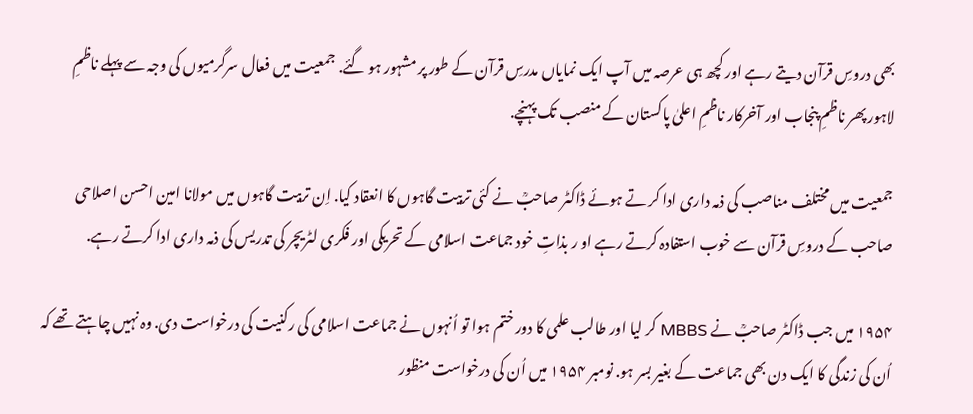بھی دروسِ قرآن دیتے رہے اور کچھ ہی عرصہ میں آپ ایک نمایاں مدرسِ قرآن کے طور پر مشہور ہو گئے. جمعیت میں فعال سرگرمیوں کی وجہ سے پہلے ناظمِ لاہور پھر ناظمِ پنجاب اور آخرکار ناظمِ اعلیٰ پاکستان کے منصب تک پہنچے.

جمعیت میں مختلف مناصب کی ذمہ داری ادا کر تے ہوئے ڈاکٹر صاحبؒ نے کئی تربیت گاہوں کا انعقاد کیا. اِن تربیت گاہوں میں مولانا امین احسن اصلاحی صاحب کے دروسِ قرآن سے خوب استفادہ کرتے رہے او ر بذاتِ خود جماعت اسلامی کے تحریکی اور فکری لٹریچر کی تدریس کی ذمہ داری ادا کرتے رہے.

۱۹۵۴ میں جب ڈاکٹر صاحبؒ نے MBBS کر لیا اور طالب علمی کا دور ختم ہوا تو اُنہوں نے جماعت اسلامی کی رکنیت کی درخواست دی. وہ نہیں چاہتے تھے کہ اُن کی زندگی کا ایک دن بھی جماعت کے بغیر بسر ہو. نومبر ۱۹۵۴ میں اُن کی درخواست منظور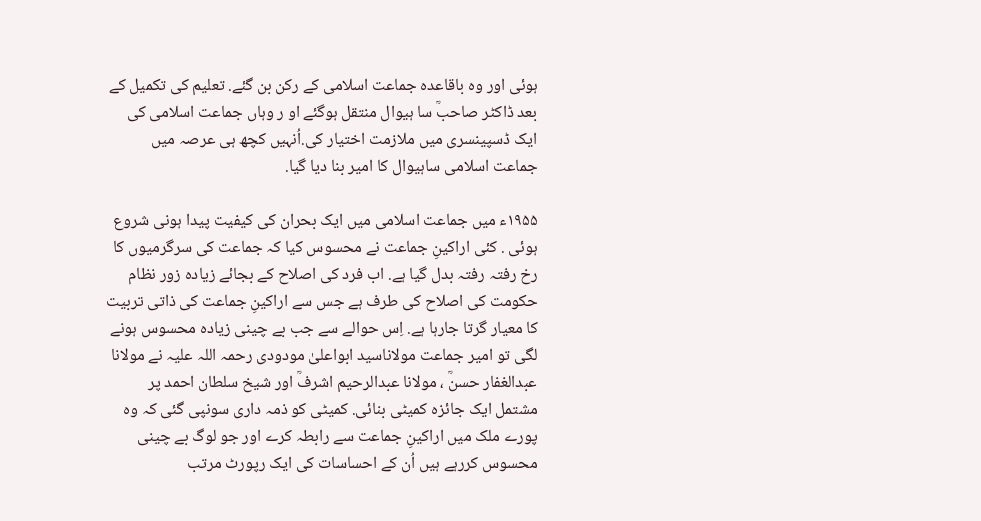ہوئی اور وہ باقاعدہ جماعت اسلامی کے رکن بن گئے. تعلیم کی تکمیل کے بعد ڈاکٹر صاحبؒ سا ہیوال منتقل ہوگئے او ر وہاں جماعت اسلامی کی ایک ڈسپینسری میں ملازمت اختیار کی.اُنہیں کچھ ہی عرصہ میں جماعت اسلامی ساہیوال کا امیر بنا دیا گیا.

۱۹۵۵ء میں جماعت اسلامی میں ایک بحران کی کیفیت پیدا ہونی شروع ہوئی . کئی اراکینِ جماعت نے محسوس کیا کہ جماعت کی سرگرمیوں کا رخ رفتہ رفتہ بدل گیا ہے. اب فرد کی اصلاح کے بجائے زیادہ زور نظام حکومت کی اصلاح کی طرف ہے جس سے اراکینِ جماعت کی ذاتی تربیت کا معیار گرتا جارہا ہے. اِس حوالے سے جب بے چینی زیادہ محسوس ہونے لگی تو امیر جماعت مولاناسید ابواعلیٰ مودودی رحمہ اللہ علیہ نے مولانا عبدالغفار حسنؒ ، مولانا عبدالرحیم اشرفؒ اور شیخ سلطان احمد پر مشتمل ایک جائزہ کمیٹی بنائی. کمیٹی کو ذمہ داری سونپی گئی کہ وہ پورے ملک میں اراکینِ جماعت سے رابطہ کرے اور جو لوگ بے چینی محسوس کررہے ہیں اُن کے احساسات کی ایک رپورٹ مرتب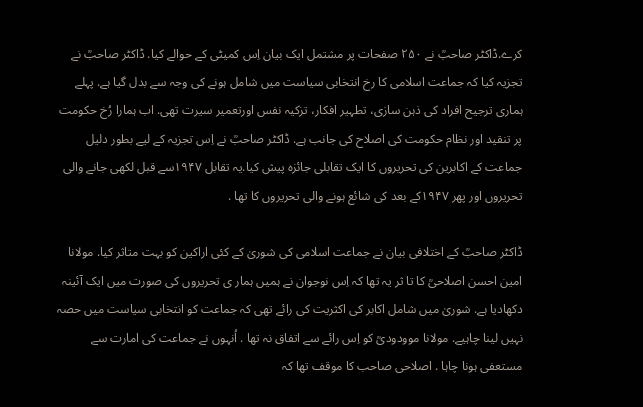کرے.ڈاکٹر صاحبؒ نے ۲۵۰ صفحات پر مشتمل ایک بیان اِس کمیٹی کے حوالے کیا. ڈاکٹر صاحبؒ نے تجزیہ کیا کہ جماعت اسلامی کا رخ انتخابی سیاست میں شامل ہونے کی وجہ سے بدل گیا ہے. پہلے ہماری ترجیح افراد کی ذہن سازی، تطہیر افکار، تزکیہ نفس اورتعمیر سیرت تھی. اب ہمارا رُخ حکومت پر تنقید اور نظام حکومت کی اصلاح کی جانب ہے. ڈاکٹر صاحبؒ نے اِس تجزیہ کے لیے بطور دلیل جماعت کے اکابرین کی تحریروں کا ایک تقابلی جائزہ پیش کیا.یہ تقابل ۱۹۴۷سے قبل لکھی جانے والی تحریروں اور پھر ۱۹۴۷کے بعد کی شائع ہونے والی تحریروں کا تھا .

ڈاکٹر صاحبؒ کے اختلافی بیان نے جماعت اسلامی کی شوریٰ کے کئی اراکین کو بہت متاثر کیا. مولانا امین احسن اصلاحیؒ کا تا ثر یہ تھا کہ اِس نوجوان نے ہمیں ہمار ی تحریروں کی صورت میں ایک آئینہ دکھادیا ہے. شوریٰ میں شامل اکابر کی اکثریت کی رائے تھی کہ جماعت کو انتخابی سیاست میں حصہ نہیں لینا چاہیے. مولانا موودودیؒ کو اِس رائے سے اتفاق نہ تھا . اُنہوں نے جماعت کی امارت سے مستعفی ہونا چاہا . اصلاحی صاحب کا موقف تھا کہ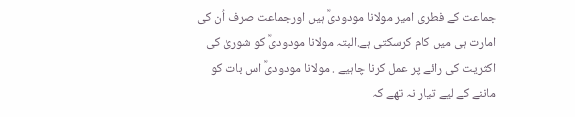جماعت کے فطری امیر مولانا مودودیؒ ہیں اورجماعت صرف اُن کی امارت ہی میں کام کرسکتی ہے.البتہ مولانا مودودیؒ کو شوریٰ کی اکثریت کی رائے پر عمل کرنا چاہیے . مولانا مودودیؒ اس بات کو ماننے کے لیے تیار نہ تھے کہ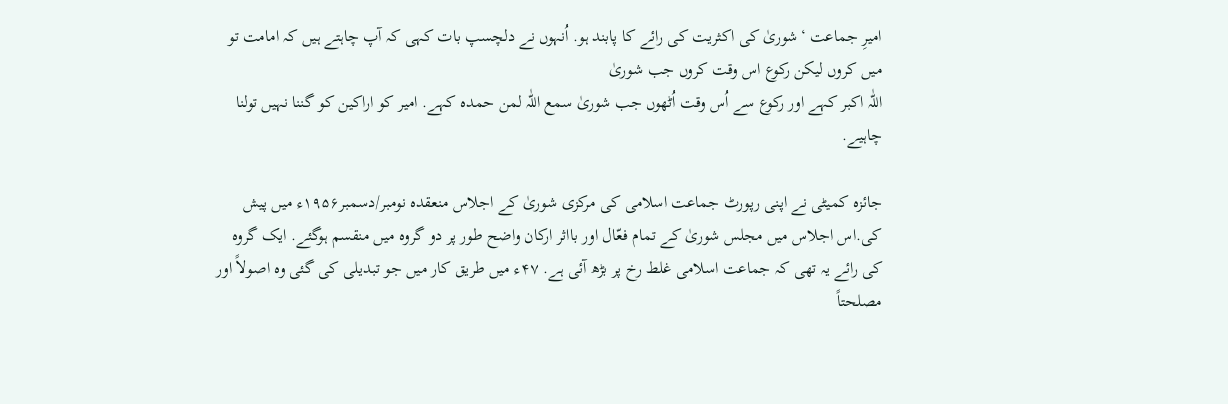امیرِ جماعت ‘شوریٰ کی اکثریت کی رائے کا پابند ہو. اُنہوں نے دلچسپ بات کہی کہ آپ چاہتے ہیں کہ امامت تو میں کروں لیکن رکوع اس وقت کروں جب شوریٰ
اللّٰہ اکبر کہے اور رکوع سے اُس وقت اُٹھوں جب شوریٰ سمع اللّٰہ لمن حمدہ کہے. امیر کو اراکین کو گننا نہیں تولنا چاہیے.

جائزہ کمیٹی نے اپنی رپورٹ جماعت اسلامی کی مرکزی شوریٰ کے اجلاس منعقدہ نومبر/دسمبر۱۹۵۶ء میں پیش کی.اس اجلاس میں مجلس شوریٰ کے تمام فعّال اور بااثر ارکان واضح طور پر دو گروہ میں منقسم ہوگئے. ایک گروہ کی رائے یہ تھی کہ جماعت اسلامی غلط رخ پر بڑھ آئی ہے. ۴۷ء میں طریق کار میں جو تبدیلی کی گئی وہ اصولاً اور مصلحتاً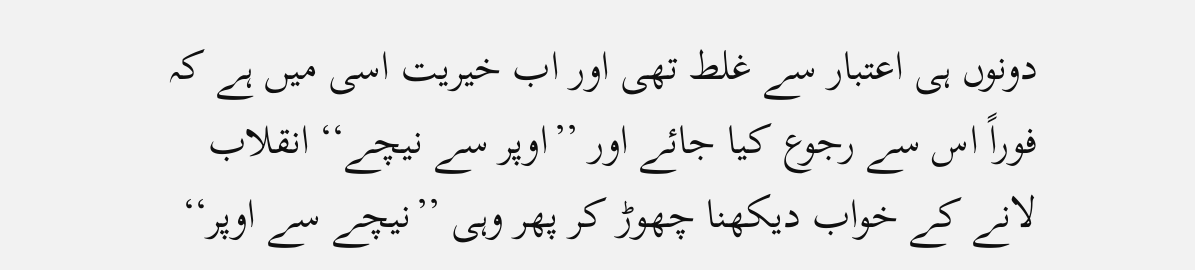دونوں ہی اعتبار سے غلط تھی اور اب خیریت اسی میں ہے کہ فوراً اس سے رجوع کیا جائے اور ’’اوپر سے نیچے‘‘ انقلاب لانے کے خواب دیکھنا چھوڑ کر پھر وہی ’’نیچے سے اوپر‘‘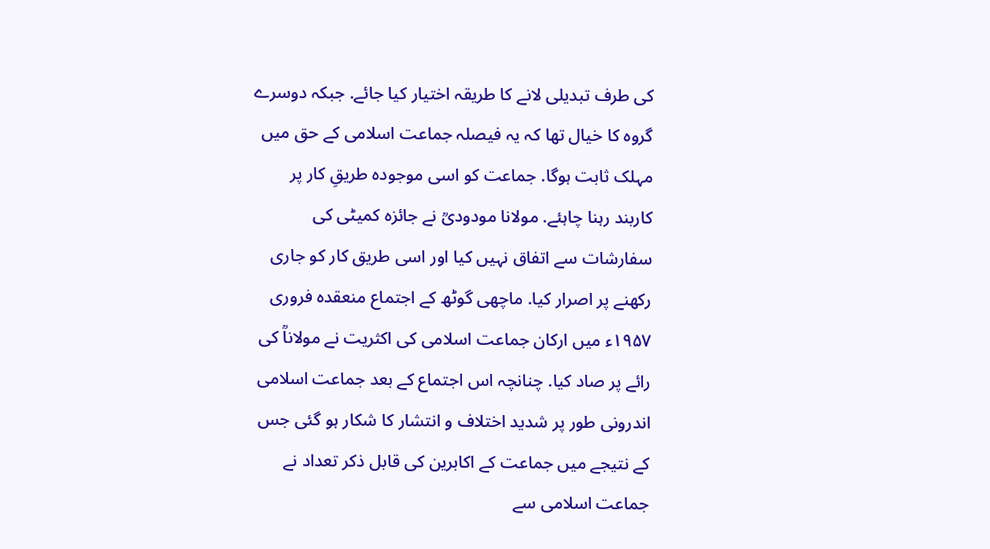کی طرف تبدیلی لانے کا طریقہ اختیار کیا جائے. جبکہ دوسرے گروہ کا خیال تھا کہ یہ فیصلہ جماعت اسلامی کے حق میں مہلک ثابت ہوگا. جماعت کو اسی موجودہ طریقِ کار پر کاربند رہنا چاہئے. مولانا مودودیؒ نے جائزہ کمیٹی کی سفارشات سے اتفاق نہیں کیا اور اسی طریق کار کو جاری رکھنے پر اصرار کیا. ماچھی گوٹھ کے اجتماع منعقدہ فروری ۱۹۵۷ء میں ارکان جماعت اسلامی کی اکثریت نے مولاناؒ کی رائے پر صاد کیا. چنانچہ اس اجتماع کے بعد جماعت اسلامی اندرونی طور پر شدید اختلاف و انتشار کا شکار ہو گئی جس کے نتیجے میں جماعت کے اکابرین کی قابل ذکر تعداد نے جماعت اسلامی سے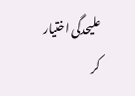علیحدگی اختیار کر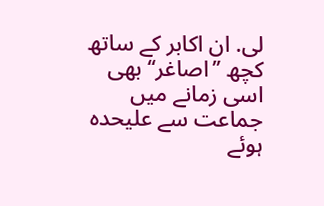لی. ان اکابر کے ساتھ کچھ ’’اصاغر‘‘ بھی اسی زمانے میں جماعت سے علیحدہ ہوئے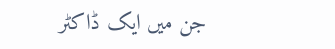جن میں ایک ڈاکٹر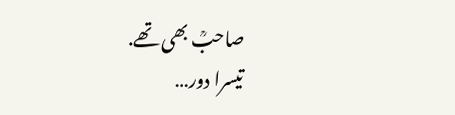صاحبؒ بھی تھے.
تیسرا دور…